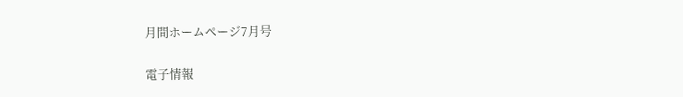月間ホームページ7月号

電子情報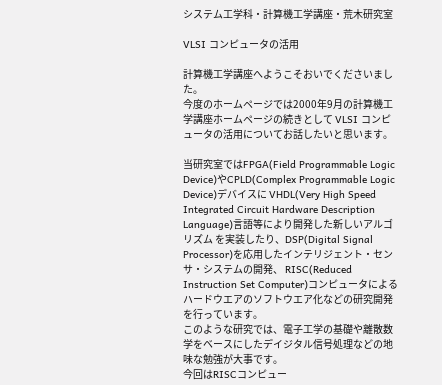システム工学科・計算機工学講座・荒木研究室

VLSI コンピュータの活用

計算機工学講座へようこそおいでくださいました。
今度のホームページでは2000年9月の計算機工学講座ホームページの続きとして VLSI コンピュータの活用についてお話したいと思います。

当研究室ではFPGA(Field Programmable Logic Device)やCPLD(Complex Programmable Logic Device)デバイスに VHDL(Very High Speed Integrated Circuit Hardware Description Language)言語等により開発した新しいアルゴリズム を実装したり、DSP(Digital Signal Processor)を応用したインテリジェント・センサ・システムの開発、 RISC(Reduced Instruction Set Computer)コンピュータによるハードウエアのソフトウエア化などの研究開発を行っています。
このような研究では、電子工学の基礎や離散数学をベースにしたデイジタル信号処理などの地味な勉強が大事です。
今回はRISCコンピュー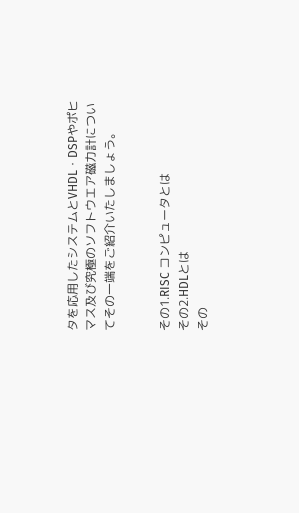タを応用したシステムとVHDL・DSPやポヒマス及び究極のソフトウエア磁力計についてその一端をご紹介いたしましょう。


その1.RISC コンピュータとは
その2.HDLとは
その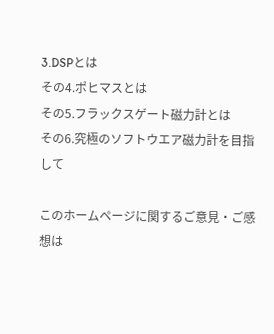3.DSPとは
その4.ポヒマスとは
その5.フラックスゲート磁力計とは
その6.究極のソフトウエア磁力計を目指して

このホームページに関するご意見・ご感想は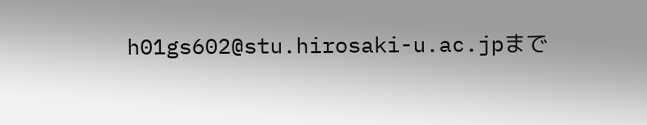h01gs602@stu.hirosaki-u.ac.jpまで